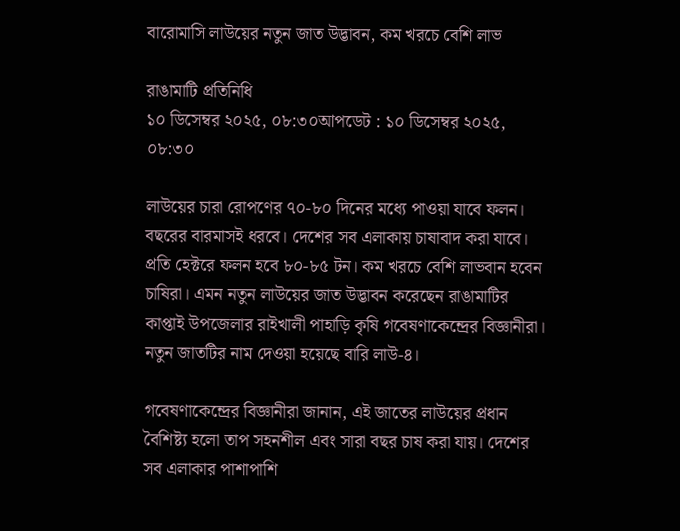বারোমাসি লাউয়ের নতুন জাত উদ্ভাবন, কম খরচে বেশি লাভ

রাঙামাটি প্রতিনিধি
১০ ডিসেম্বর ২০২৫, ০৮:৩০আপডেট : ১০ ডিসেম্বর ২০২৫, ০৮:৩০

লাউয়ের চারা রোপণের ৭০-৮০ দিনের মধ্যে পাওয়া যাবে ফলন। বছরের বারমাসই ধরবে। দেশের সব এলাকায় চাষাবাদ করা যাবে। প্রতি হেক্টরে ফলন হবে ৮০-৮৫ টন। কম খরচে বেশি লাভবান হবেন চাষিরা। এমন নতুন লাউয়ের জাত উদ্ভাবন করেছেন রাঙামাটির কাপ্তাই উপজেলার রাইখালী পাহাড়ি কৃষি গবেষণাকেন্দ্রের বিজ্ঞানীরা। নতুন জাতটির নাম দেওয়া হয়েছে বারি লাউ-৪।

গবেষণাকেন্দ্রের বিজ্ঞানীরা জানান, এই জাতের লাউয়ের প্রধান বৈশিষ্ট্য হলো তাপ সহনশীল এবং সারা বছর চাষ করা যায়। দেশের সব এলাকার পাশাপাশি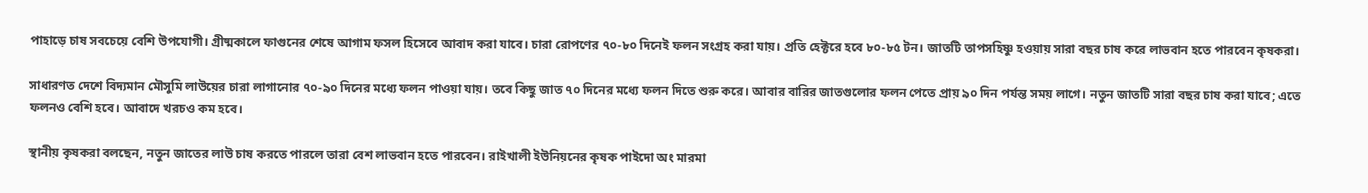পাহাড়ে চাষ সবচেয়ে বেশি উপযোগী। গ্রীষ্মকালে ফাগুনের শেষে আগাম ফসল হিসেবে আবাদ করা যাবে। চারা রোপণের ৭০-৮০ দিনেই ফলন সংগ্রহ করা যায়। প্রতি হেক্টরে হবে ৮০-৮৫ টন। জাতটি তাপসহিষ্ণু হওয়ায় সারা বছর চাষ করে লাভবান হতে পারবেন কৃষকরা।

সাধারণত দেশে বিদ্যমান মৌসুমি লাউয়ের চারা লাগানোর ৭০-৯০ দিনের মধ্যে ফলন পাওয়া যায়। তবে কিছু জাত ৭০ দিনের মধ্যে ফলন দিতে শুরু করে। আবার বারির জাতগুলোর ফলন পেতে প্রায় ৯০ দিন পর্যন্ত সময় লাগে। নতুন জাতটি সারা বছর চাষ করা যাবে; এতে ফলনও বেশি হবে। আবাদে খরচও কম হবে।

স্থানীয় কৃষকরা বলছেন, নতুন জাতের লাউ চাষ করতে পারলে তারা বেশ লাভবান হতে পারবেন। রাইখালী ইউনিয়নের কৃষক পাইদো অং মারমা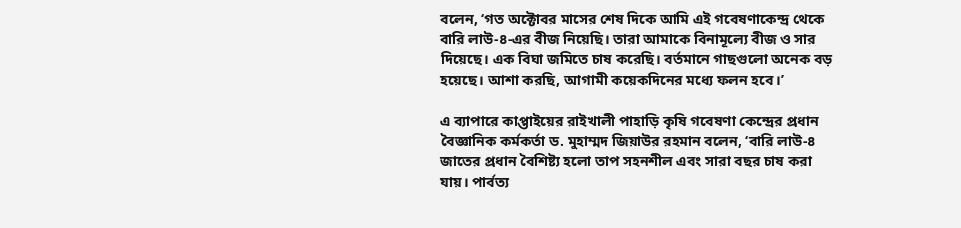বলেন, ‘গত অক্টোবর মাসের শেষ দিকে আমি এই গবেষণাকেন্দ্র থেকে বারি লাউ-৪-এর বীজ নিয়েছি। তারা আমাকে বিনামূল্যে বীজ ও সার দিয়েছে। এক বিঘা জমিতে চাষ করেছি। বর্তমানে গাছগুলো অনেক বড় হয়েছে। আশা করছি, আগামী কয়েকদিনের মধ্যে ফলন হবে।’

এ ব্যাপারে কাপ্তাইয়ের রাইখালী পাহাড়ি কৃষি গবেষণা কেন্দ্রের প্রধান বৈজ্ঞানিক কর্মকর্তা ড. মুহাম্মদ জিয়াউর রহমান বলেন, ‘বারি লাউ-৪ জাতের প্রধান বৈশিষ্ট্য হলো তাপ সহনশীল এবং সারা বছর চাষ করা যায়। পার্বত্য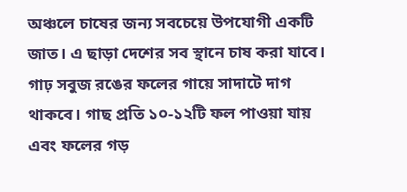অঞ্চলে চাষের জন্য সবচেয়ে উপযোগী একটি জাত। এ ছাড়া দেশের সব স্থানে চাষ করা যাবে। গাঢ় সবুজ রঙের ফলের গায়ে সাদাটে দাগ থাকবে। গাছ প্রতি ১০-১২টি ফল পাওয়া যায় এবং ফলের গড়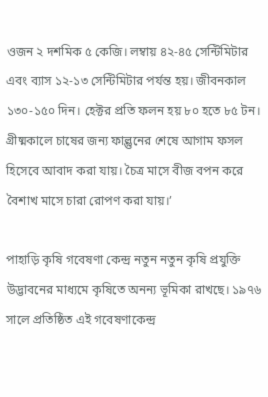ওজন ২ দশমিক ৫ কেজি। লম্বায় ৪২-৪৫ সেন্টিমিটার এবং ব্যাস ১২-১৩ সেন্টিমিটার পর্যন্ত হয়। জীবনকাল ১৩০-১৫০ দিন। হেক্টর প্রতি ফলন হয় ৮০ হতে ৮৫ টন। গ্রীষ্মকালে চাষের জন্য ফাল্গুনের শেষে আগাম ফসল হিসেবে আবাদ করা যায়। চৈত্র মাসে বীজ বপন করে বৈশাখ মাসে চারা রোপণ করা যায়।’

পাহাড়ি কৃষি গবেষণা কেন্দ্র নতুন নতুন কৃষি প্রযুক্তি উদ্ভাবনের মাধ্যমে কৃষিতে অনন্য ভূমিকা রাখছে। ১৯৭৬ সালে প্রতিষ্ঠিত এই গবেষণাকেন্দ্র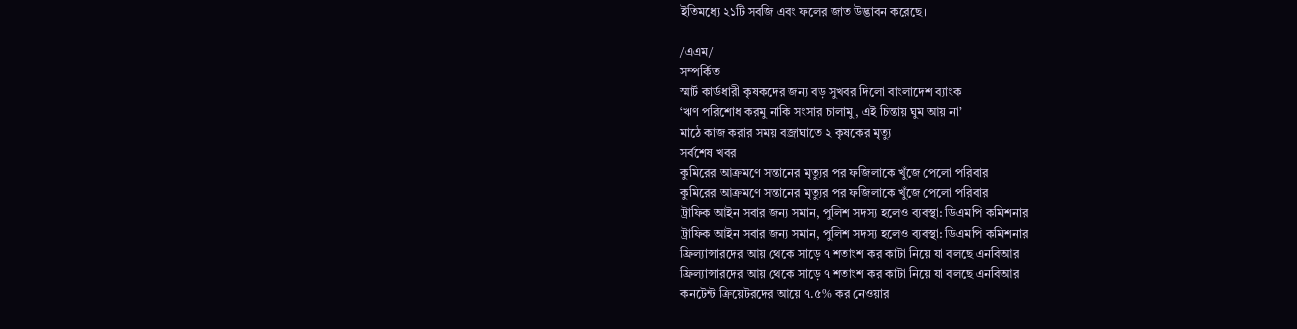ইতিমধ্যে ২১টি সবজি এবং ফলের জাত উদ্ভাবন করেছে।

/এএম/
সম্পর্কিত
স্মার্ট কার্ডধারী কৃষকদের জন্য বড় সুখবর দিলো বাংলাদেশ ব্যাংক
‘ঋণ পরিশোধ করমু নাকি সংসার চালামু, এই চিন্তায় ঘুম আয় না’
মাঠে কাজ করার সময় বজ্রাঘাতে ২ কৃষকের মৃত্যু
সর্বশেষ খবর
কুমিরের আক্রমণে সন্তানের মৃত্যুর পর ফজিলাকে খুঁজে পেলো পরিবার
কুমিরের আক্রমণে সন্তানের মৃত্যুর পর ফজিলাকে খুঁজে পেলো পরিবার
ট্রাফিক আইন সবার জন্য সমান, পুলিশ সদস্য হলেও ব্যবস্থা: ডিএমপি কমিশনার
ট্রাফিক আইন সবার জন্য সমান, পুলিশ সদস্য হলেও ব্যবস্থা: ডিএমপি কমিশনার
ফ্রিল্যান্সারদের আয় থেকে সাড়ে ৭ শতাংশ কর কাটা নিয়ে যা বলছে এনবিআর
ফ্রিল্যান্সারদের আয় থেকে সাড়ে ৭ শতাংশ কর কাটা নিয়ে যা বলছে এনবিআর
কনটেন্ট ক্রিয়েটরদের আয়ে ৭.৫% কর নেওয়ার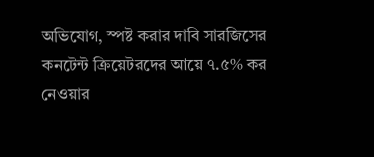অভিযোগ, স্পষ্ট করার দাবি সারজিসের
কনটেন্ট ক্রিয়েটরদের আয়ে ৭.৫% কর নেওয়ার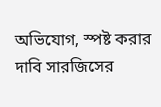অভিযোগ, স্পষ্ট করার দাবি সারজিসের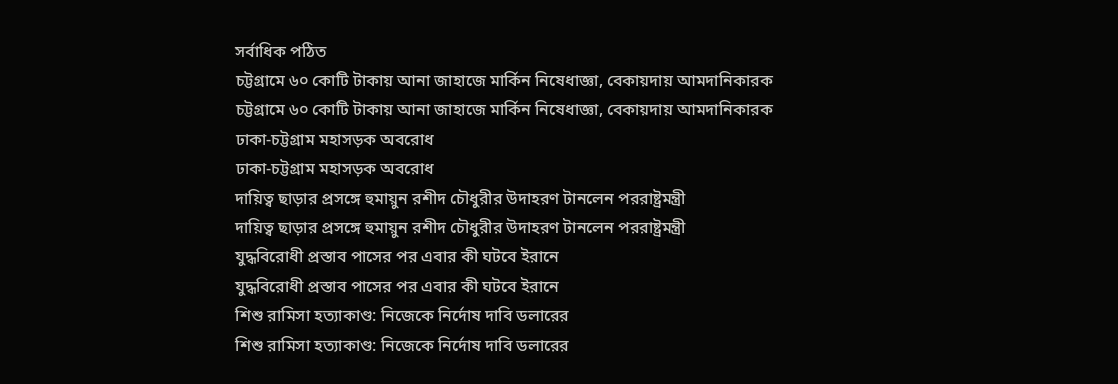সর্বাধিক পঠিত
চট্টগ্রামে ৬০ কোটি টাকায় আনা জাহাজে মার্কিন নিষেধাজ্ঞা, বেকায়দায় আমদানিকারক
চট্টগ্রামে ৬০ কোটি টাকায় আনা জাহাজে মার্কিন নিষেধাজ্ঞা, বেকায়দায় আমদানিকারক
ঢাকা-চট্টগ্রাম মহাসড়ক অবরোধ
ঢাকা-চট্টগ্রাম মহাসড়ক অবরোধ
দায়িত্ব ছাড়ার প্রসঙ্গে হুমায়ুন রশীদ চৌধুরীর উদাহরণ টানলেন পররাষ্ট্রমন্ত্রী
দায়িত্ব ছাড়ার প্রসঙ্গে হুমায়ুন রশীদ চৌধুরীর উদাহরণ টানলেন পররাষ্ট্রমন্ত্রী
যুদ্ধবিরোধী প্রস্তাব পাসের পর এবার কী ঘটবে ইরানে
যুদ্ধবিরোধী প্রস্তাব পাসের পর এবার কী ঘটবে ইরানে
শিশু রামিসা হত্যাকাণ্ড: নিজেকে নির্দোষ দাবি ডলারের
শিশু রামিসা হত্যাকাণ্ড: নিজেকে নির্দোষ দাবি ডলারের